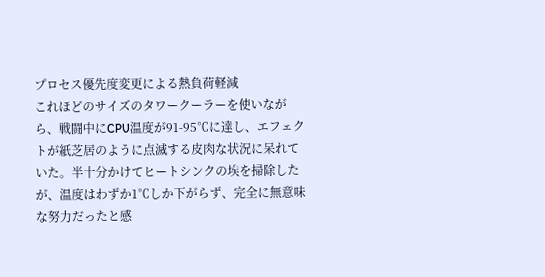プロセス優先度変更による熱負荷軽減
これほどのサイズのタワークーラーを使いながら、戦闘中にCPU温度が91-95℃に達し、エフェクトが紙芝居のように点滅する皮肉な状況に呆れていた。半十分かけてヒートシンクの埃を掃除したが、温度はわずか1℃しか下がらず、完全に無意味な努力だったと感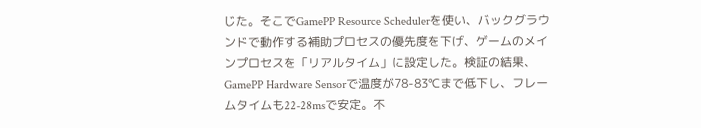じた。そこでGamePP Resource Schedulerを使い、バックグラウンドで動作する補助プロセスの優先度を下げ、ゲームのメインプロセスを「リアルタイム」に設定した。検証の結果、GamePP Hardware Sensorで温度が78-83℃まで低下し、フレームタイムも22-28msで安定。不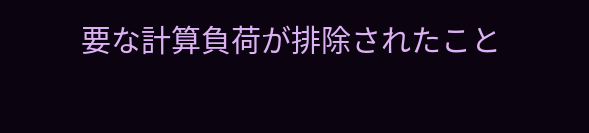要な計算負荷が排除されたこと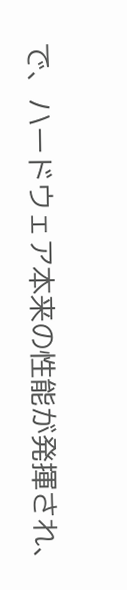で、ハードウェア本来の性能が発揮され、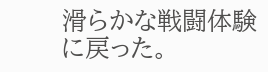滑らかな戦闘体験に戻った。